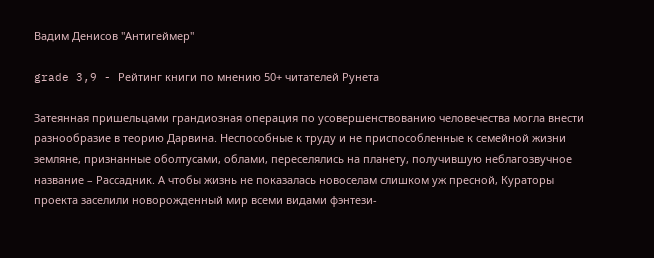Вадим Денисов "Антигеймер"

grade 3,9 - Рейтинг книги по мнению 50+ читателей Рунета

Затеянная пришельцами грандиозная операция по усовершенствованию человечества могла внести разнообразие в теорию Дарвина. Неспособные к труду и не приспособленные к семейной жизни земляне, признанные оболтусами, облами, переселялись на планету, получившую неблагозвучное название – Рассадник. А чтобы жизнь не показалась новоселам слишком уж пресной, Кураторы проекта заселили новорожденный мир всеми видами фэнтези-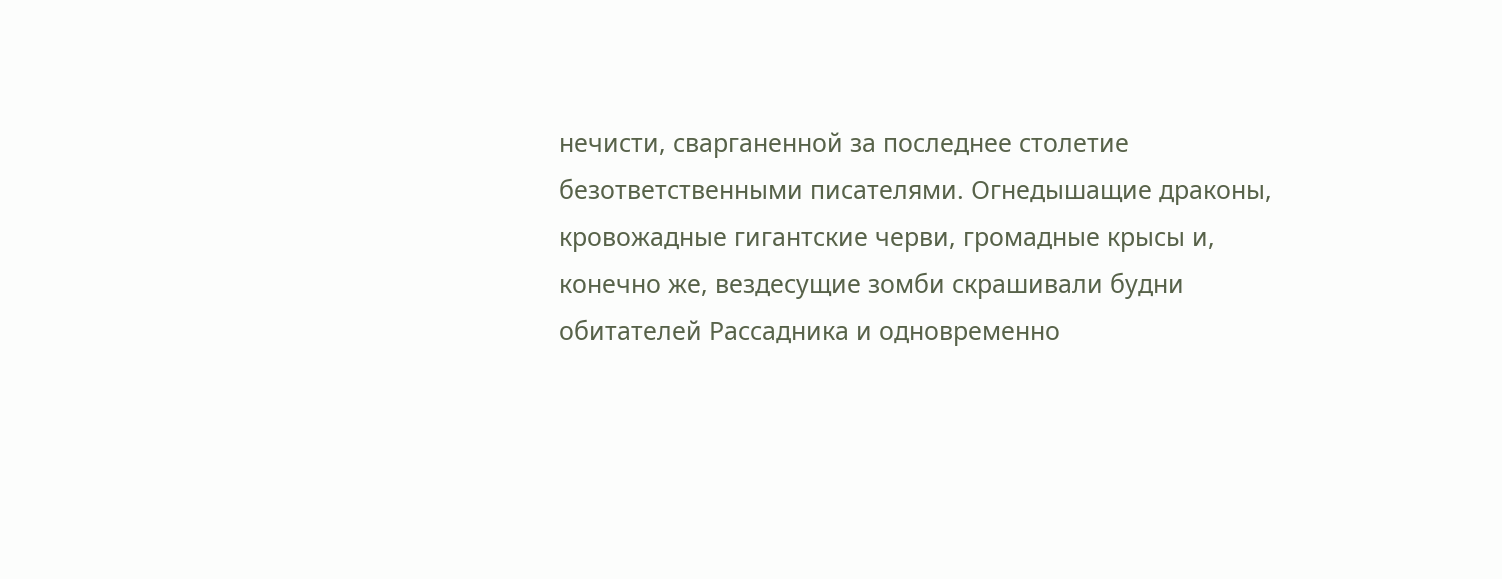нечисти, сварганенной за последнее столетие безответственными писателями. Огнедышащие драконы, кровожадные гигантские черви, громадные крысы и, конечно же, вездесущие зомби скрашивали будни обитателей Рассадника и одновременно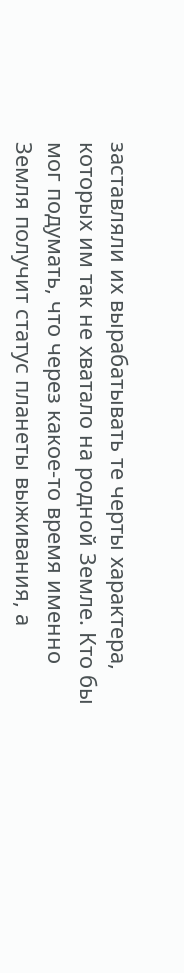заставляли их вырабатывать те черты характера, которых им так не хватало на родной Земле. Кто бы мог подумать, что через какое-то время именно Земля получит статус планеты выживания, а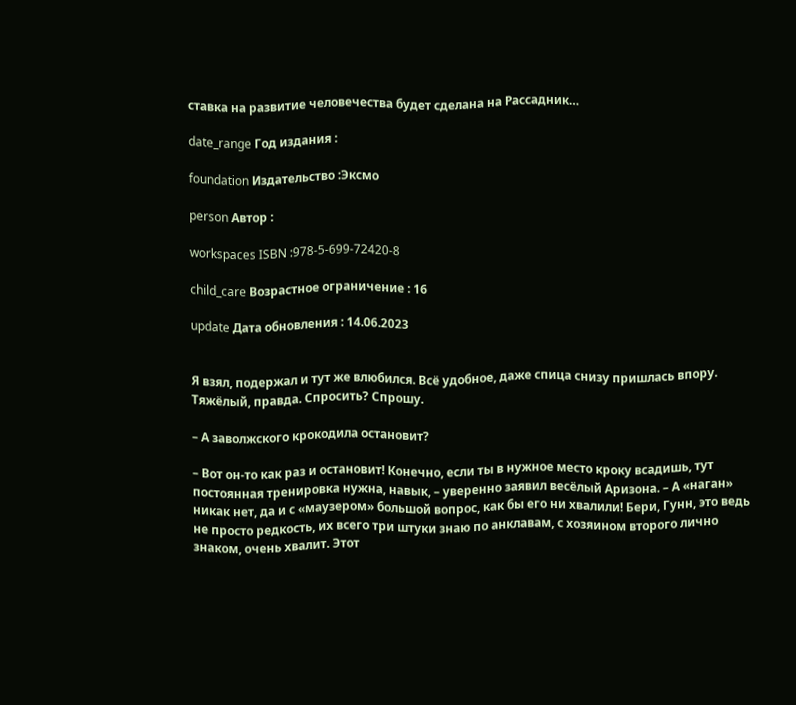ставка на развитие человечества будет сделана на Рассадник…

date_range Год издания :

foundation Издательство :Эксмо

person Автор :

workspaces ISBN :978-5-699-72420-8

child_care Возрастное ограничение : 16

update Дата обновления : 14.06.2023


Я взял, подержал и тут же влюбился. Всё удобное, даже спица снизу пришлась впору. Тяжёлый, правда. Спросить? Спрошу.

– А заволжского крокодила остановит?

– Вот он-то как раз и остановит! Конечно, если ты в нужное место кроку всадишь, тут постоянная тренировка нужна, навык, – уверенно заявил весёлый Аризона. – А «наган» никак нет, да и с «маузером» большой вопрос, как бы его ни хвалили! Бери, Гунн, это ведь не просто редкость, их всего три штуки знаю по анклавам, с хозяином второго лично знаком, очень хвалит. Этот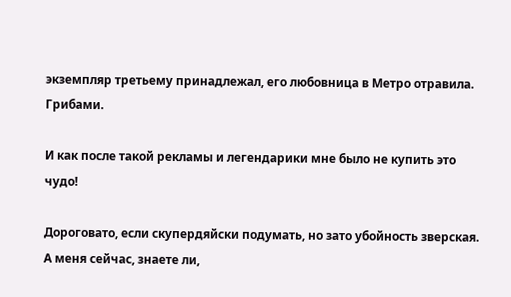экземпляр третьему принадлежал, его любовница в Метро отравила. Грибами.

И как после такой рекламы и легендарики мне было не купить это чудо!

Дороговато, если скупердяйски подумать, но зато убойность зверская. А меня сейчас, знаете ли,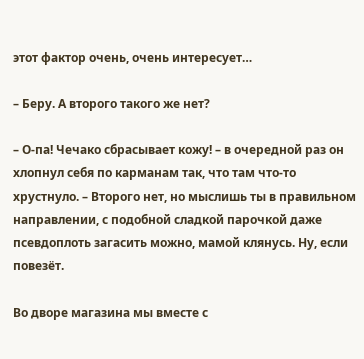этот фактор очень, очень интересует…

– Беру. А второго такого же нет?

– О-па! Чечако сбрасывает кожу! – в очередной раз он хлопнул себя по карманам так, что там что-то хрустнуло. – Второго нет, но мыслишь ты в правильном направлении, с подобной сладкой парочкой даже псевдоплоть загасить можно, мамой клянусь. Ну, если повезёт.

Во дворе магазина мы вместе с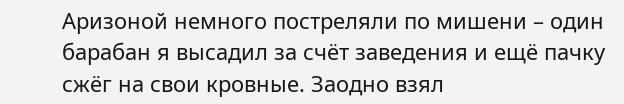Аризоной немного постреляли по мишени – один барабан я высадил за счёт заведения и ещё пачку сжёг на свои кровные. Заодно взял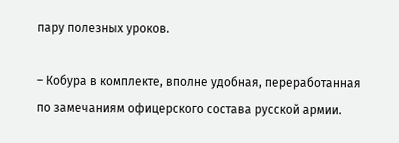пару полезных уроков.

– Кобура в комплекте, вполне удобная, переработанная по замечаниям офицерского состава русской армии.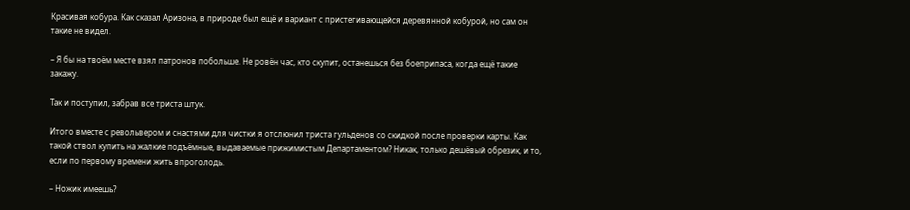Красивая кобура. Как сказал Аризона, в природе был ещё и вариант с пристегивающейся деревянной кобурой, но сам он такие не видел.

– Я бы на твоём месте взял патронов побольше. Не ровён час, кто скупит, останешься без боеприпаса, когда ещё такие закажу.

Так и поступил, забрав все триста штук.

Итого вместе с револьвером и снастями для чистки я отслюнил триста гульденов со скидкой после проверки карты. Как такой ствол купить на жалкие подъёмные, выдаваемые прижимистым Департаментом? Никак, только дешёвый обрезик, и то, если по первому времени жить впроголодь.

– Ножик имеешь?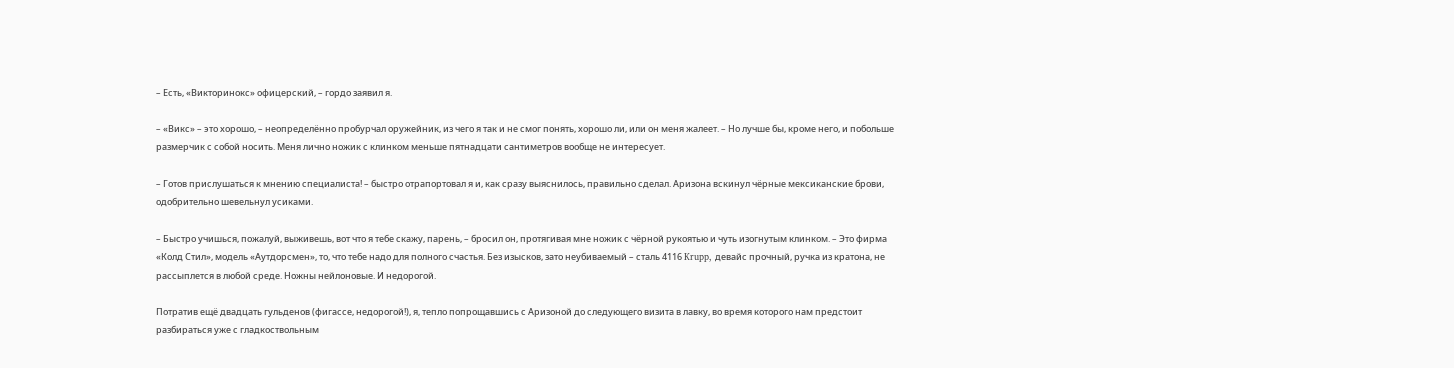– Есть, «Викторинокс» офицерский, – гордо заявил я.

– «Викс» – это хорошо, – неопределённо пробурчал оружейник, из чего я так и не смог понять, хорошо ли, или он меня жалеет. – Но лучше бы, кроме него, и побольше размерчик с собой носить. Меня лично ножик с клинком меньше пятнадцати сантиметров вообще не интересует.

– Готов прислушаться к мнению специалиста! – быстро отрапортовал я и, как сразу выяснилось, правильно сделал. Аризона вскинул чёрные мексиканские брови, одобрительно шевельнул усиками.

– Быстро учишься, пожалуй, выживешь, вот что я тебе скажу, парень, – бросил он, протягивая мне ножик с чёрной рукоятью и чуть изогнутым клинком. – Это фирма «Колд Стил», модель «Аутдорсмен», то, что тебе надо для полного счастья. Без изысков, зато неубиваемый – сталь 4116 Krupp, девайс прочный, ручка из кратона, не рассыплется в любой среде. Ножны нейлоновые. И недорогой.

Потратив ещё двадцать гульденов (фигассе, недорогой!), я, тепло попрощавшись с Аризоной до следующего визита в лавку, во время которого нам предстоит разбираться уже с гладкоствольным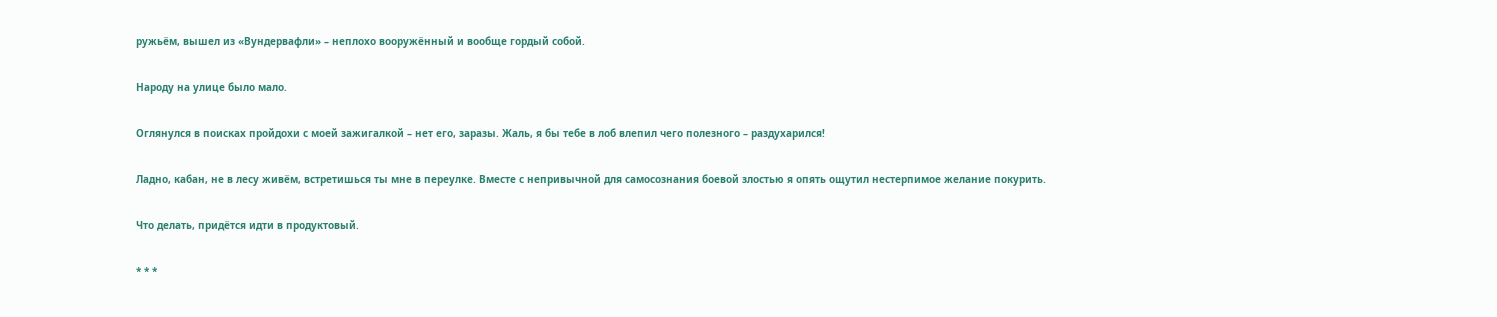ружьём, вышел из «Вундервафли» – неплохо вооружённый и вообще гордый собой.

Народу на улице было мало.

Оглянулся в поисках пройдохи с моей зажигалкой – нет его, заразы. Жаль, я бы тебе в лоб влепил чего полезного – раздухарился!

Ладно, кабан, не в лесу живём, встретишься ты мне в переулке. Вместе с непривычной для самосознания боевой злостью я опять ощутил нестерпимое желание покурить.

Что делать, придётся идти в продуктовый.

* * *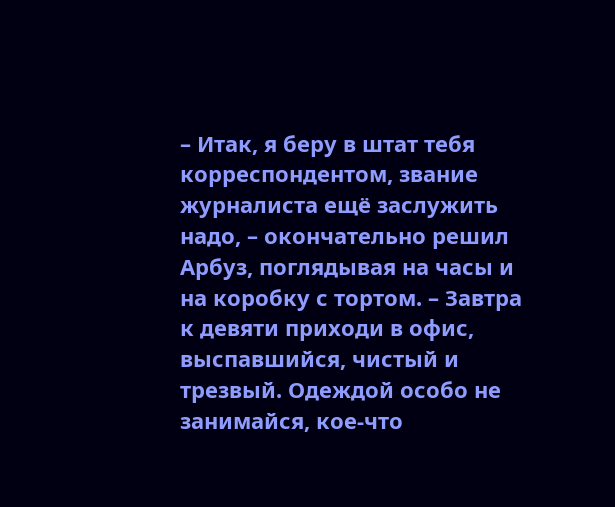– Итак, я беру в штат тебя корреспондентом, звание журналиста ещё заслужить надо, – окончательно решил Арбуз, поглядывая на часы и на коробку с тортом. – Завтра к девяти приходи в офис, выспавшийся, чистый и трезвый. Одеждой особо не занимайся, кое-что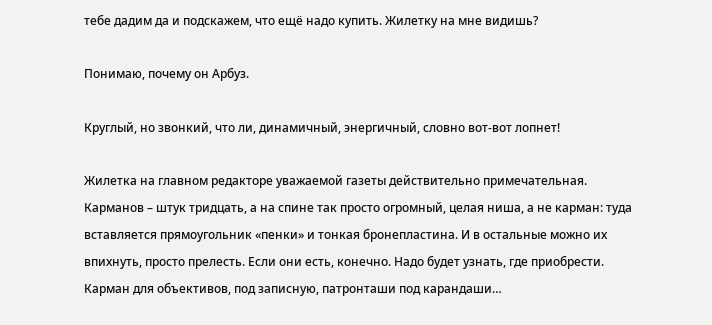тебе дадим да и подскажем, что ещё надо купить. Жилетку на мне видишь?

Понимаю, почему он Арбуз.

Круглый, но звонкий, что ли, динамичный, энергичный, словно вот-вот лопнет!

Жилетка на главном редакторе уважаемой газеты действительно примечательная. Карманов – штук тридцать, а на спине так просто огромный, целая ниша, а не карман: туда вставляется прямоугольник «пенки» и тонкая бронепластина. И в остальные можно их впихнуть, просто прелесть. Если они есть, конечно. Надо будет узнать, где приобрести. Карман для объективов, под записную, патронташи под карандаши…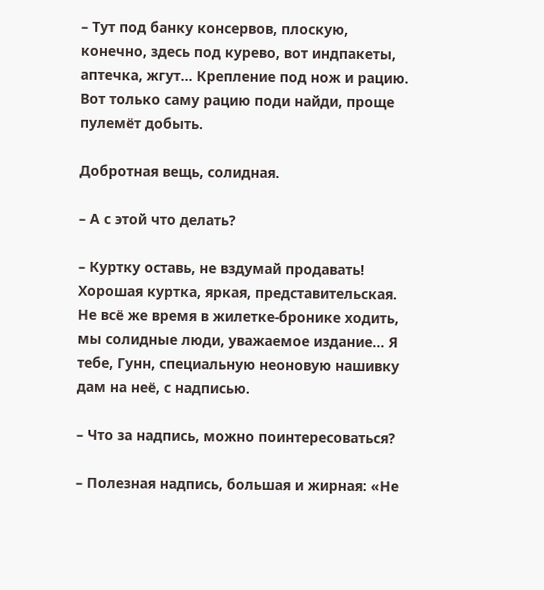– Тут под банку консервов, плоскую, конечно, здесь под курево, вот индпакеты, аптечка, жгут… Крепление под нож и рацию. Вот только саму рацию поди найди, проще пулемёт добыть.

Добротная вещь, солидная.

– А с этой что делать?

– Куртку оставь, не вздумай продавать! Хорошая куртка, яркая, представительская. Не всё же время в жилетке-бронике ходить, мы солидные люди, уважаемое издание… Я тебе, Гунн, специальную неоновую нашивку дам на неё, с надписью.

– Что за надпись, можно поинтересоваться?

– Полезная надпись, большая и жирная: «Не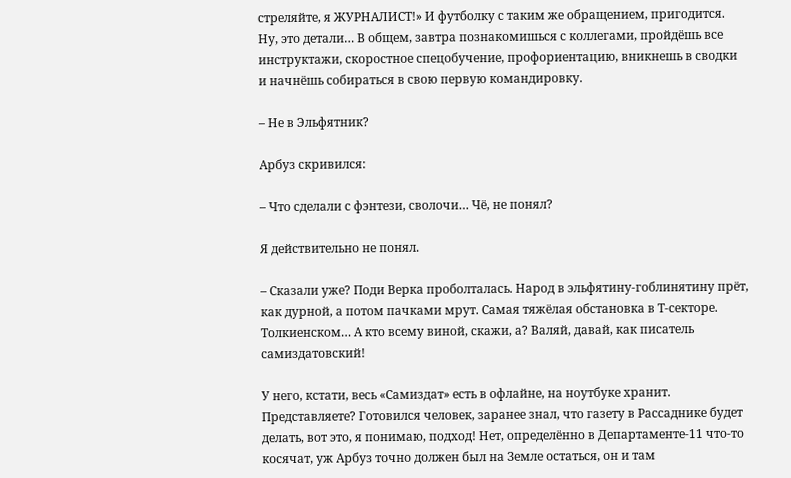стреляйте, я ЖУРНАЛИСТ!» И футболку с таким же обращением, пригодится. Ну, это детали… В общем, завтра познакомишься с коллегами, пройдёшь все инструктажи, скоростное спецобучение, профориентацию, вникнешь в сводки и начнёшь собираться в свою первую командировку.

– Не в Эльфятник?

Арбуз скривился:

– Что сделали с фэнтези, сволочи… Чё, не понял?

Я действительно не понял.

– Сказали уже? Поди Верка проболталась. Народ в эльфятину-гоблинятину прёт, как дурной, а потом пачками мрут. Самая тяжёлая обстановка в Т-секторе. Толкиенском… А кто всему виной, скажи, а? Валяй, давай, как писатель самиздатовский!

У него, кстати, весь «Самиздат» есть в офлайне, на ноутбуке хранит. Представляете? Готовился человек, заранее знал, что газету в Рассаднике будет делать, вот это, я понимаю, подход! Нет, определённо в Департаменте-11 что-то косячат, уж Арбуз точно должен был на Земле остаться, он и там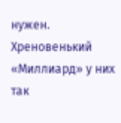нужен. Хреновенький «Миллиард» у них так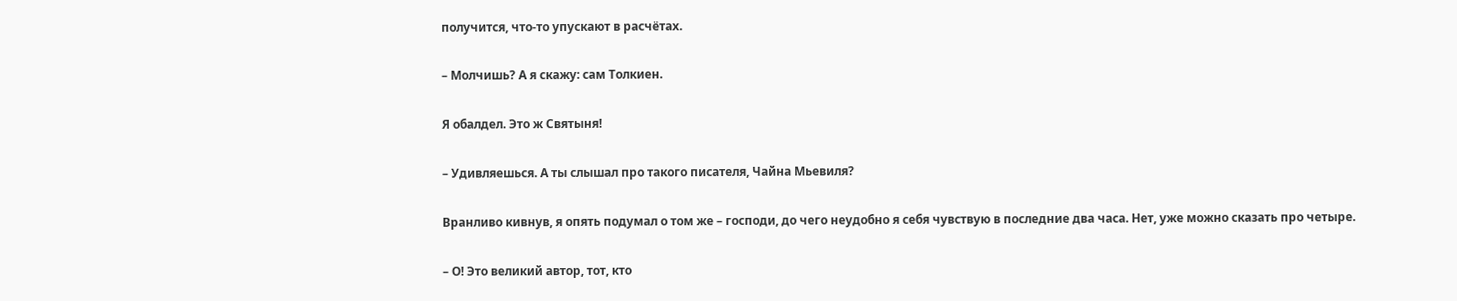получится, что-то упускают в расчётах.

– Молчишь? А я скажу: сам Толкиен.

Я обалдел. Это ж Святыня!

– Удивляешься. А ты слышал про такого писателя, Чайна Мьевиля?

Вранливо кивнув, я опять подумал о том же – господи, до чего неудобно я себя чувствую в последние два часа. Нет, уже можно сказать про четыре.

– О! Это великий автор, тот, кто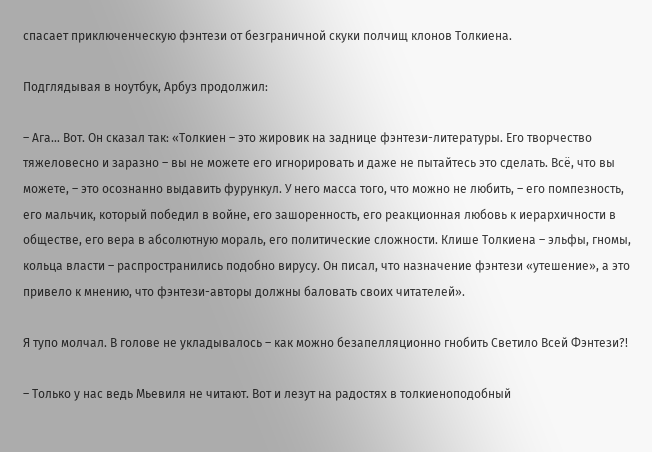спасает приключенческую фэнтези от безграничной скуки полчищ клонов Толкиена.

Подглядывая в ноутбук, Арбуз продолжил:

– Ага… Вот. Он сказал так: «Толкиен – это жировик на заднице фэнтези-литературы. Его творчество тяжеловесно и заразно – вы не можете его игнорировать и даже не пытайтесь это сделать. Всё, что вы можете, – это осознанно выдавить фурункул. У него масса того, что можно не любить, – его помпезность, его мальчик, который победил в войне, его зашоренность, его реакционная любовь к иерархичности в обществе, его вера в абсолютную мораль, его политические сложности. Клише Толкиена – эльфы, гномы, кольца власти – распространились подобно вирусу. Он писал, что назначение фэнтези «утешение», а это привело к мнению, что фэнтези-авторы должны баловать своих читателей».

Я тупо молчал. В голове не укладывалось – как можно безапелляционно гнобить Светило Всей Фэнтези?!

– Только у нас ведь Мьевиля не читают. Вот и лезут на радостях в толкиеноподобный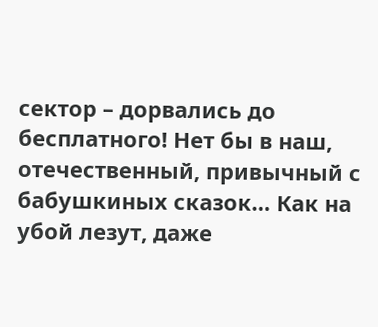сектор – дорвались до бесплатного! Нет бы в наш, отечественный, привычный с бабушкиных сказок… Как на убой лезут, даже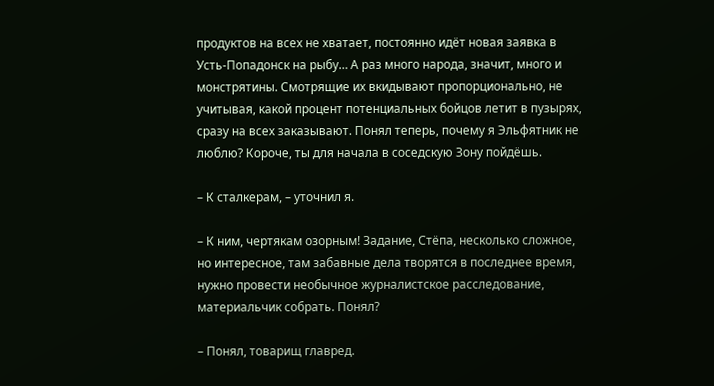продуктов на всех не хватает, постоянно идёт новая заявка в Усть-Попадонск на рыбу… А раз много народа, значит, много и монстрятины. Смотрящие их вкидывают пропорционально, не учитывая, какой процент потенциальных бойцов летит в пузырях, сразу на всех заказывают. Понял теперь, почему я Эльфятник не люблю? Короче, ты для начала в соседскую Зону пойдёшь.

– К сталкерам, – уточнил я.

– К ним, чертякам озорным! Задание, Стёпа, несколько сложное, но интересное, там забавные дела творятся в последнее время, нужно провести необычное журналистское расследование, материальчик собрать. Понял?

– Понял, товарищ главред.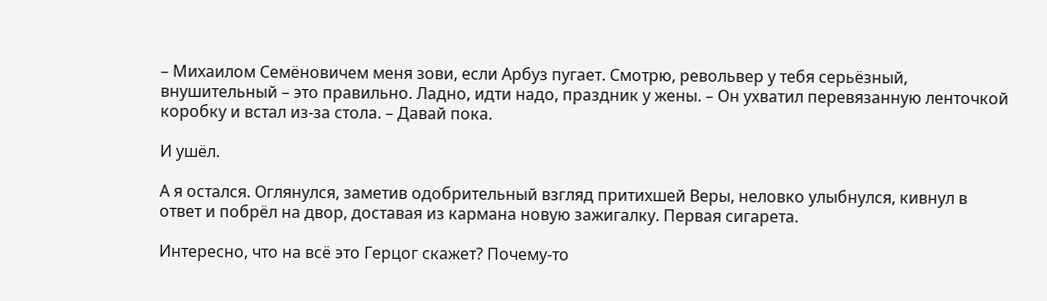– Михаилом Семёновичем меня зови, если Арбуз пугает. Смотрю, револьвер у тебя серьёзный, внушительный – это правильно. Ладно, идти надо, праздник у жены. – Он ухватил перевязанную ленточкой коробку и встал из-за стола. – Давай пока.

И ушёл.

А я остался. Оглянулся, заметив одобрительный взгляд притихшей Веры, неловко улыбнулся, кивнул в ответ и побрёл на двор, доставая из кармана новую зажигалку. Первая сигарета.

Интересно, что на всё это Герцог скажет? Почему-то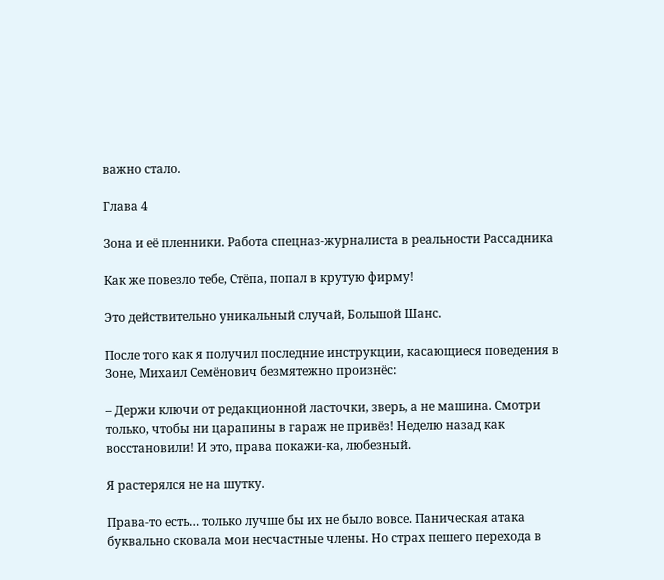важно стало.

Глава 4

Зона и её пленники. Работа спецназ-журналиста в реальности Рассадника

Как же повезло тебе, Стёпа, попал в крутую фирму!

Это действительно уникальный случай, Большой Шанс.

После того как я получил последние инструкции, касающиеся поведения в Зоне, Михаил Семёнович безмятежно произнёс:

– Держи ключи от редакционной ласточки, зверь, а не машина. Смотри только, чтобы ни царапины в гараж не привёз! Неделю назад как восстановили! И это, права покажи-ка, любезный.

Я растерялся не на шутку.

Права-то есть… только лучше бы их не было вовсе. Паническая атака буквально сковала мои несчастные члены. Но страх пешего перехода в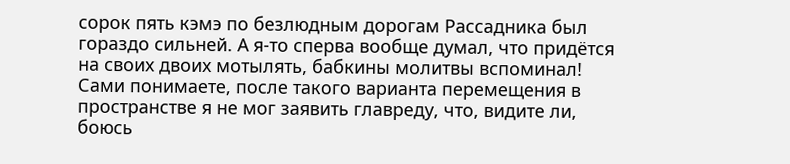сорок пять кэмэ по безлюдным дорогам Рассадника был гораздо сильней. А я-то сперва вообще думал, что придётся на своих двоих мотылять, бабкины молитвы вспоминал! Сами понимаете, после такого варианта перемещения в пространстве я не мог заявить главреду, что, видите ли, боюсь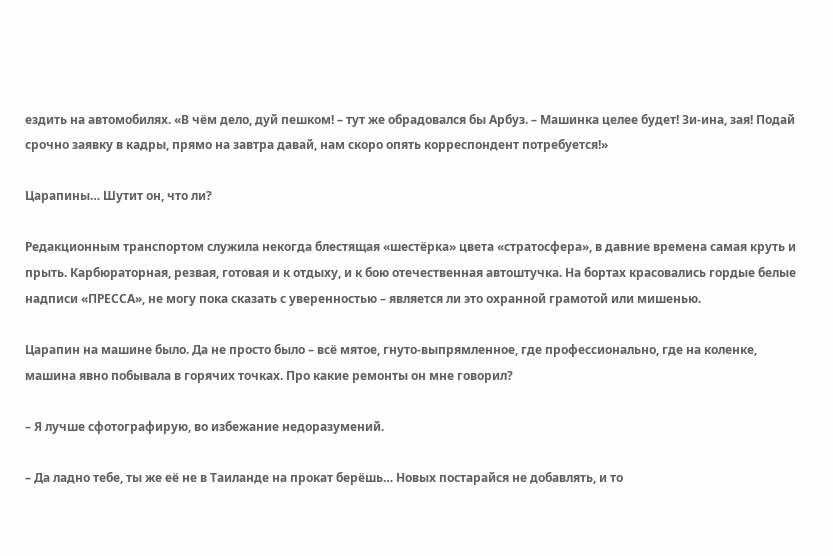ездить на автомобилях. «В чём дело, дуй пешком! – тут же обрадовался бы Арбуз. – Машинка целее будет! Зи-ина, зая! Подай срочно заявку в кадры, прямо на завтра давай, нам скоро опять корреспондент потребуется!»

Царапины… Шутит он, что ли?

Редакционным транспортом служила некогда блестящая «шестёрка» цвета «стратосфера», в давние времена самая круть и прыть. Карбюраторная, резвая, готовая и к отдыху, и к бою отечественная автоштучка. На бортах красовались гордые белые надписи «ПРЕССА», не могу пока сказать с уверенностью – является ли это охранной грамотой или мишенью.

Царапин на машине было. Да не просто было – всё мятое, гнуто-выпрямленное, где профессионально, где на коленке, машина явно побывала в горячих точках. Про какие ремонты он мне говорил?

– Я лучше сфотографирую, во избежание недоразумений.

– Да ладно тебе, ты же её не в Таиланде на прокат берёшь… Новых постарайся не добавлять, и то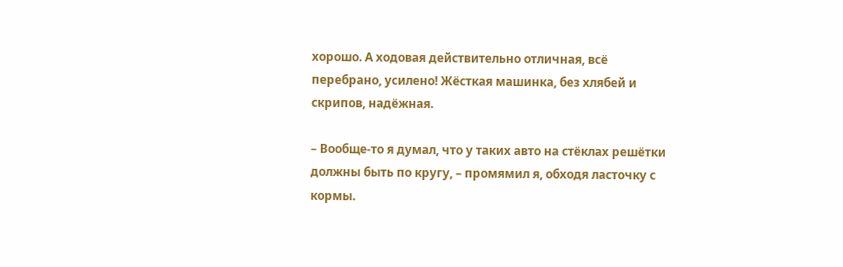хорошо. А ходовая действительно отличная, всё перебрано, усилено! Жёсткая машинка, без хлябей и скрипов, надёжная.

– Вообще-то я думал, что у таких авто на стёклах решётки должны быть по кругу, – промямил я, обходя ласточку с кормы.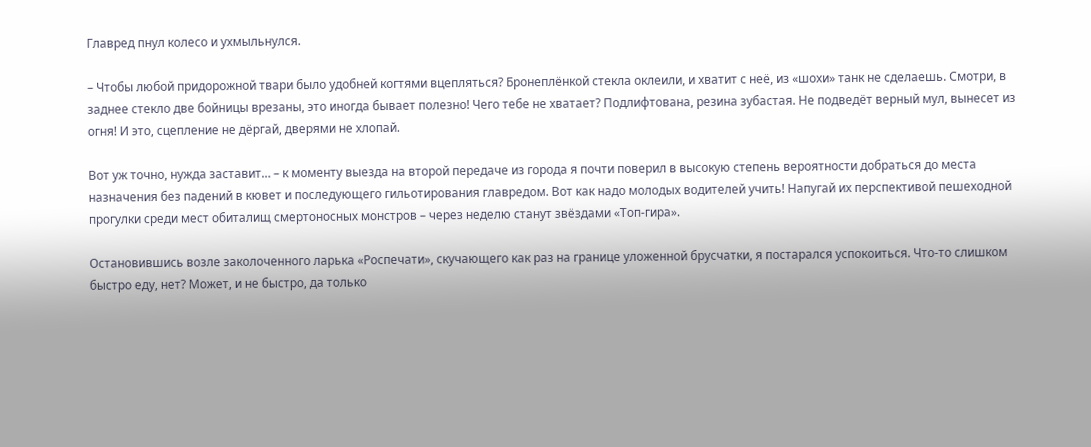Главред пнул колесо и ухмыльнулся.

– Чтобы любой придорожной твари было удобней когтями вцепляться? Бронеплёнкой стекла оклеили, и хватит с неё, из «шохи» танк не сделаешь. Смотри, в заднее стекло две бойницы врезаны, это иногда бывает полезно! Чего тебе не хватает? Подлифтована, резина зубастая. Не подведёт верный мул, вынесет из огня! И это, сцепление не дёргай, дверями не хлопай.

Вот уж точно, нужда заставит… – к моменту выезда на второй передаче из города я почти поверил в высокую степень вероятности добраться до места назначения без падений в кювет и последующего гильотирования главредом. Вот как надо молодых водителей учить! Напугай их перспективой пешеходной прогулки среди мест обиталищ смертоносных монстров – через неделю станут звёздами «Топ-гира».

Остановившись возле заколоченного ларька «Роспечати», скучающего как раз на границе уложенной брусчатки, я постарался успокоиться. Что-то слишком быстро еду, нет? Может, и не быстро, да только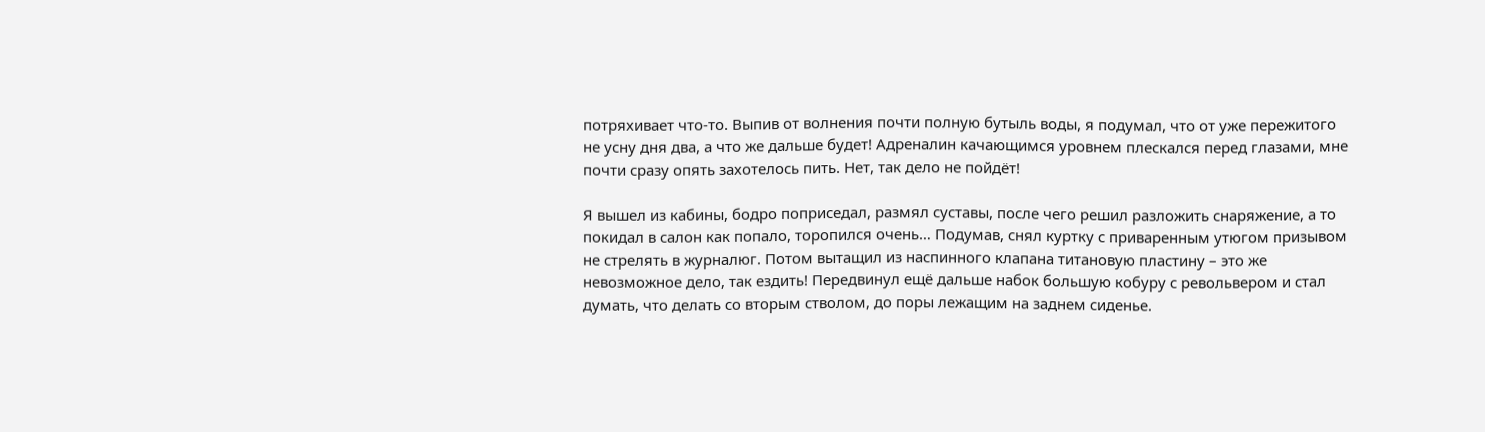потряхивает что-то. Выпив от волнения почти полную бутыль воды, я подумал, что от уже пережитого не усну дня два, а что же дальше будет! Адреналин качающимся уровнем плескался перед глазами, мне почти сразу опять захотелось пить. Нет, так дело не пойдёт!

Я вышел из кабины, бодро поприседал, размял суставы, после чего решил разложить снаряжение, а то покидал в салон как попало, торопился очень… Подумав, снял куртку с приваренным утюгом призывом не стрелять в журналюг. Потом вытащил из наспинного клапана титановую пластину – это же невозможное дело, так ездить! Передвинул ещё дальше набок большую кобуру с револьвером и стал думать, что делать со вторым стволом, до поры лежащим на заднем сиденье.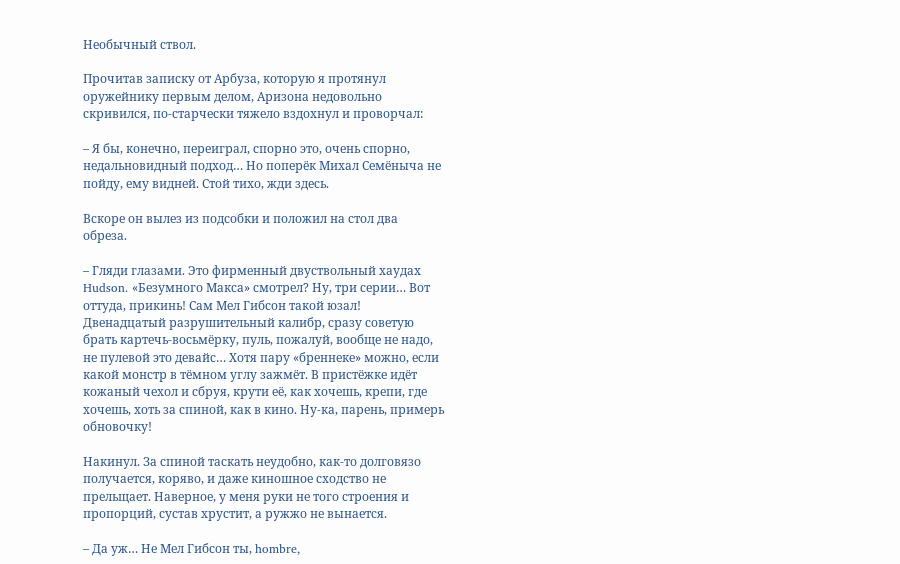Необычный ствол.

Прочитав записку от Арбуза, которую я протянул оружейнику первым делом, Аризона недовольно скривился, по-старчески тяжело вздохнул и проворчал:

– Я бы, конечно, переиграл, спорно это, очень спорно, недальновидный подход… Но поперёк Михал Семёныча не пойду, ему видней. Стой тихо, жди здесь.

Вскоре он вылез из подсобки и положил на стол два обреза.

– Гляди глазами. Это фирменный двуствольный хаудах Hudson. «Безумного Макса» смотрел? Ну, три серии… Вот оттуда, прикинь! Сам Мел Гибсон такой юзал! Двенадцатый разрушительный калибр, сразу советую брать картечь-восьмёрку, пуль, пожалуй, вообще не надо, не пулевой это девайс… Хотя пару «бреннеке» можно, если какой монстр в тёмном углу зажмёт. В пристёжке идёт кожаный чехол и сбруя, крути её, как хочешь, крепи, где хочешь, хоть за спиной, как в кино. Ну-ка, парень, примерь обновочку!

Накинул. За спиной таскать неудобно, как-то долговязо получается, коряво, и даже киношное сходство не прельщает. Наверное, у меня руки не того строения и пропорций, сустав хрустит, а ружжо не вынается.

– Да уж… Не Мел Гибсон ты, hombre,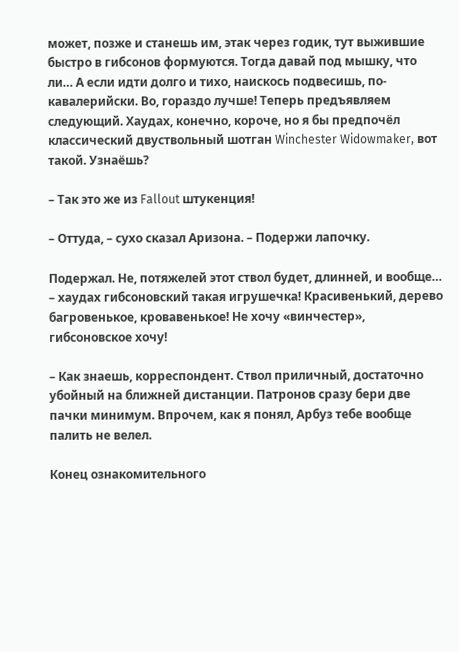может, позже и станешь им, этак через годик, тут выжившие быстро в гибсонов формуются. Тогда давай под мышку, что ли… А если идти долго и тихо, наискось подвесишь, по-кавалерийски. Во, гораздо лучше! Теперь предъявляем следующий. Хаудах, конечно, короче, но я бы предпочёл классический двуствольный шотган Winchester Widowmaker, вот такой. Узнаёшь?

– Так это же из Fallout штукенция!

– Оттуда, – сухо сказал Аризона. – Подержи лапочку.

Подержал. Не, потяжелей этот ствол будет, длинней, и вообще… – хаудах гибсоновский такая игрушечка! Красивенький, дерево багровенькое, кровавенькое! Не хочу «винчестер», гибсоновское хочу!

– Как знаешь, корреспондент. Ствол приличный, достаточно убойный на ближней дистанции. Патронов сразу бери две пачки минимум. Впрочем, как я понял, Арбуз тебе вообще палить не велел.

Конец ознакомительного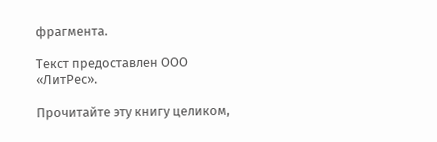фрагмента.

Текст предоставлен ООО «ЛитРес».

Прочитайте эту книгу целиком,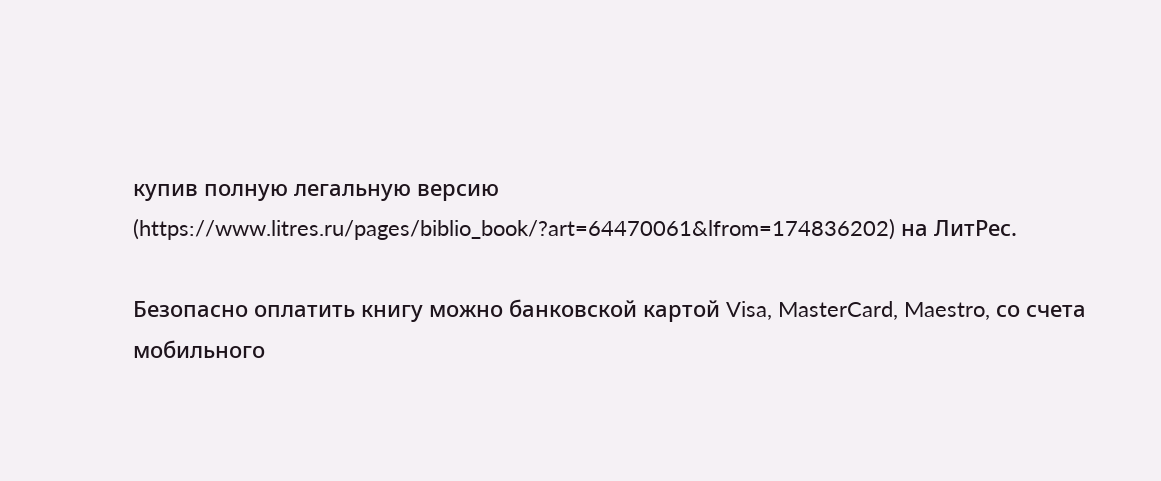купив полную легальную версию (https://www.litres.ru/pages/biblio_book/?art=64470061&lfrom=174836202) на ЛитРес.

Безопасно оплатить книгу можно банковской картой Visa, MasterCard, Maestro, со счета мобильного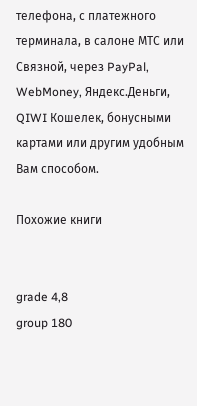телефона, с платежного терминала, в салоне МТС или Связной, через PayPal, WebMoney, Яндекс.Деньги, QIWI Кошелек, бонусными картами или другим удобным Вам способом.

Похожие книги


grade 4,8
group 180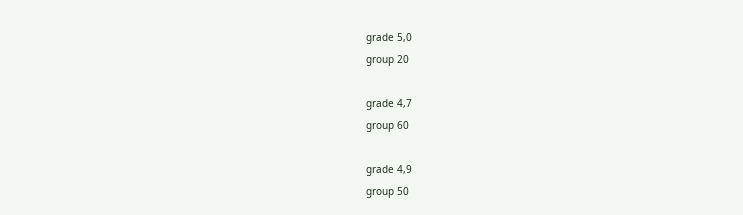grade 5,0
group 20

grade 4,7
group 60

grade 4,9
group 50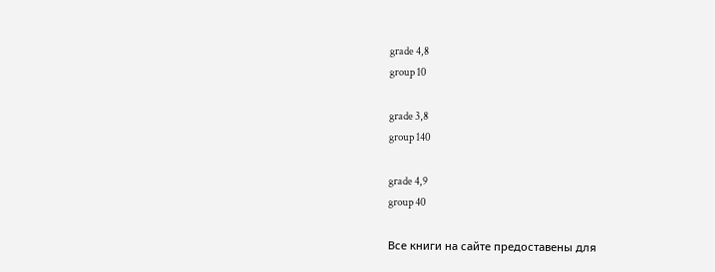grade 4,8
group 10

grade 3,8
group 140

grade 4,9
group 40

Все книги на сайте предоставены для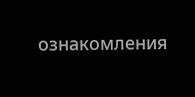ознакомления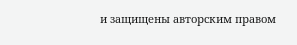и защищены авторским правом